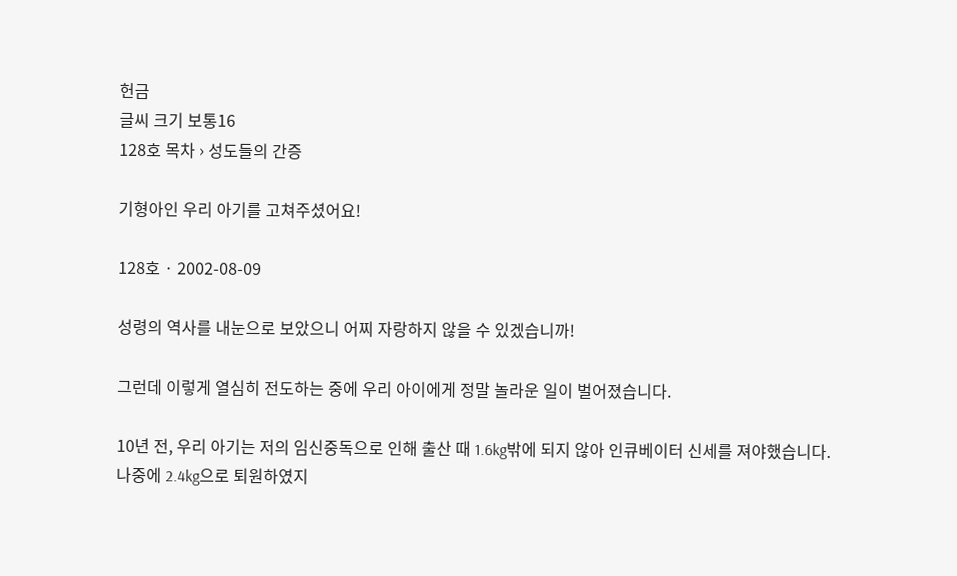헌금
글씨 크기 보통16
128호 목차 › 성도들의 간증

기형아인 우리 아기를 고쳐주셨어요!

128호 · 2002-08-09

성령의 역사를 내눈으로 보았으니 어찌 자랑하지 않을 수 있겠습니까!

그런데 이렇게 열심히 전도하는 중에 우리 아이에게 정말 놀라운 일이 벌어졌습니다.

10년 전, 우리 아기는 저의 임신중독으로 인해 출산 때 1.6kg밖에 되지 않아 인큐베이터 신세를 져야했습니다. 나중에 2.4kg으로 퇴원하였지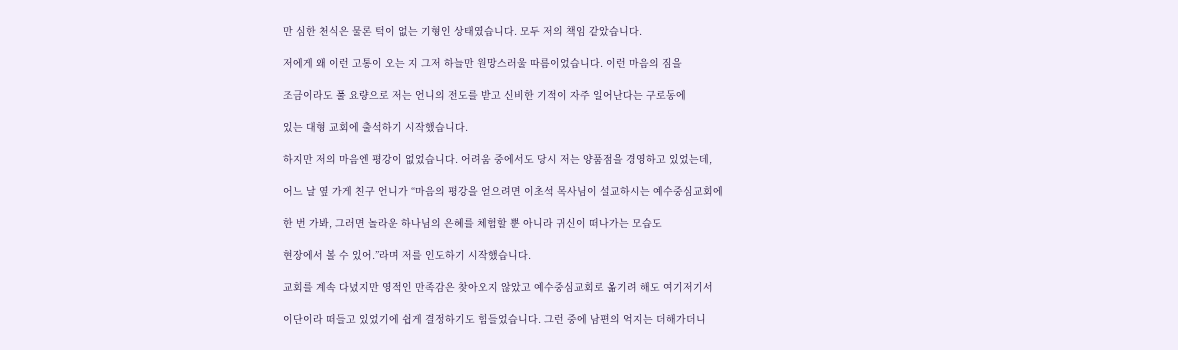만 심한 천식은 물론 턱이 없는 기형인 상태였습니다. 모두 저의 책임 같았습니다.

저에게 왜 이런 고통이 오는 지 그저 하늘만 원망스러울 따름이었습니다. 이런 마음의 짐을

조금이라도 풀 요량으로 저는 언니의 전도를 받고 신비한 기적이 자주 일어난다는 구로동에

있는 대형 교회에 출석하기 시작했습니다.

하지만 저의 마음엔 평강이 없었습니다. 어려움 중에서도 당시 저는 양품점을 경영하고 있었는데,

어느 날 옆 가게 친구 언니가 “마음의 평강을 얻으려면 이초석 목사님이 설교하시는 예수중심교회에

한 번 가봐, 그러면 놀라운 하나님의 은혜를 체험할 뿐 아니라 귀신이 떠나가는 모습도

현장에서 볼 수 있어.”라며 저를 인도하기 시작했습니다.

교회를 계속 다녔지만 영적인 만족감은 찾아오지 않았고 예수중심교회로 옮기려 해도 여기저기서

이단이라 떠들고 있었기에 쉽게 결정하기도 힘들었습니다. 그런 중에 남편의 억지는 더해가더니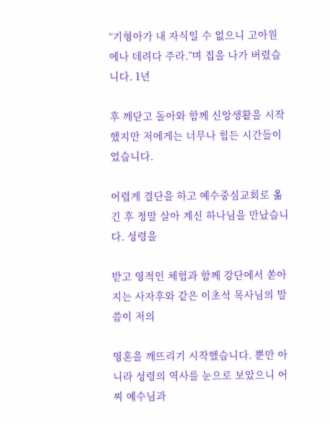“기형아가 내 자식일 수 없으니 고아원에나 데려다 주라.”며 집을 나가 버렸습니다. 1년

후 깨닫고 돌아와 함께 신앙생활을 시작했지만 저에게는 너무나 힘든 시간들이었습니다.

어렵게 결단을 하고 예수중심교회로 옮긴 후 정말 살아 계신 하나님을 만났습니다. 성령을

받고 영적인 체험과 함께 강단에서 쏟아지는 사자후와 같은 이초석 목사님의 말씀이 저의

영혼을 깨뜨리기 시작했습니다. 뿐만 아니라 성령의 역사를 눈으로 보았으니 어찌 예수님과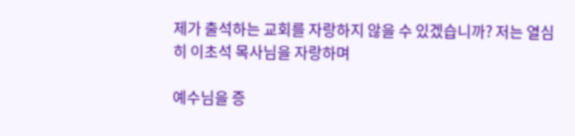제가 출석하는 교회를 자랑하지 않을 수 있겠습니까? 저는 열심히 이초석 목사님을 자랑하며

예수님을 증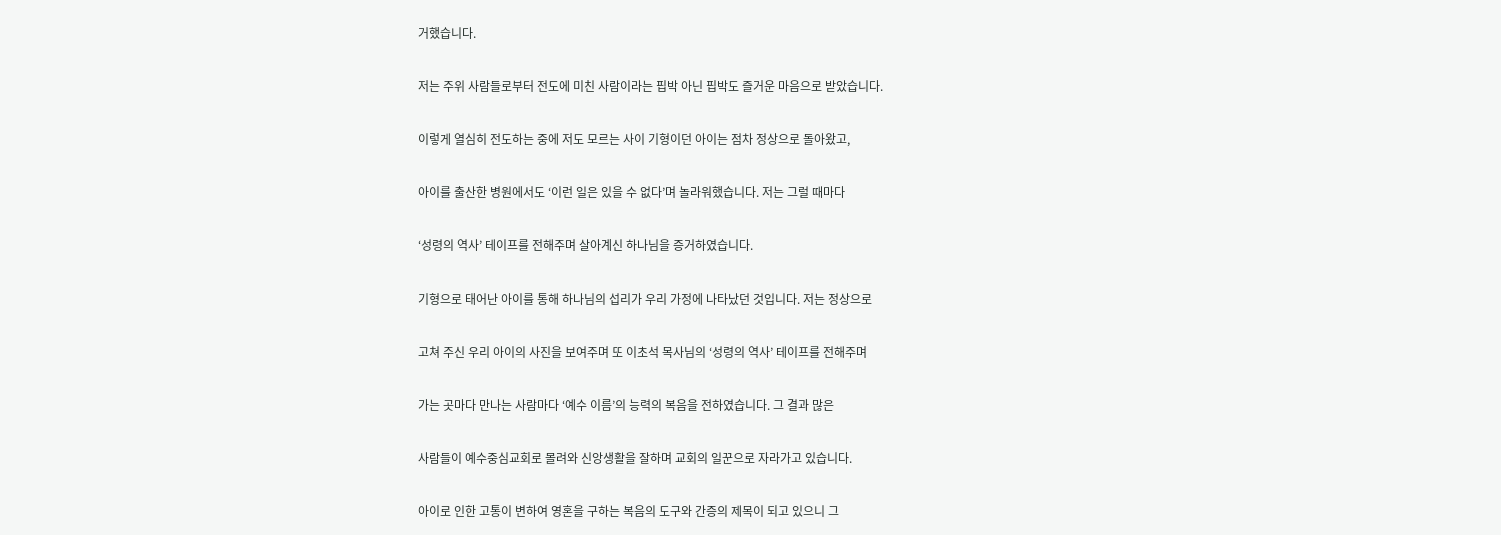거했습니다.

저는 주위 사람들로부터 전도에 미친 사람이라는 핍박 아닌 핍박도 즐거운 마음으로 받았습니다.

이렇게 열심히 전도하는 중에 저도 모르는 사이 기형이던 아이는 점차 정상으로 돌아왔고,

아이를 출산한 병원에서도 ‘이런 일은 있을 수 없다’며 놀라워했습니다. 저는 그럴 때마다

‘성령의 역사’ 테이프를 전해주며 살아계신 하나님을 증거하였습니다.

기형으로 태어난 아이를 통해 하나님의 섭리가 우리 가정에 나타났던 것입니다. 저는 정상으로

고쳐 주신 우리 아이의 사진을 보여주며 또 이초석 목사님의 ‘성령의 역사’ 테이프를 전해주며

가는 곳마다 만나는 사람마다 ‘예수 이름’의 능력의 복음을 전하였습니다. 그 결과 많은

사람들이 예수중심교회로 몰려와 신앙생활을 잘하며 교회의 일꾼으로 자라가고 있습니다.

아이로 인한 고통이 변하여 영혼을 구하는 복음의 도구와 간증의 제목이 되고 있으니 그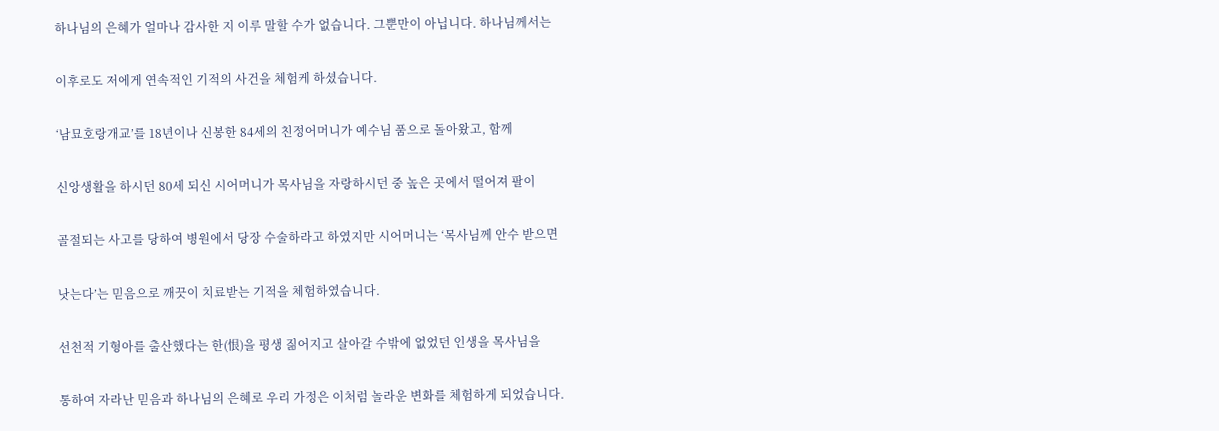하나님의 은혜가 얼마나 감사한 지 이루 말할 수가 없습니다. 그뿐만이 아닙니다. 하나님께서는

이후로도 저에게 연속적인 기적의 사건을 체험케 하셨습니다.

‘남묘호랑개교’를 18년이나 신봉한 84세의 친정어머니가 예수님 품으로 돌아왔고, 함께

신앙생활을 하시던 80세 되신 시어머니가 목사님을 자랑하시던 중 높은 곳에서 떨어져 팔이

골절되는 사고를 당하여 병원에서 당장 수술하라고 하였지만 시어머니는 ‘목사님께 안수 받으면

낫는다’는 믿음으로 깨끗이 치료받는 기적을 체험하였습니다.

선천적 기형아를 출산했다는 한(恨)을 평생 짊어지고 살아갈 수밖에 없었던 인생을 목사님을

통하여 자라난 믿음과 하나님의 은혜로 우리 가정은 이처럼 놀라운 변화를 체험하게 되었습니다.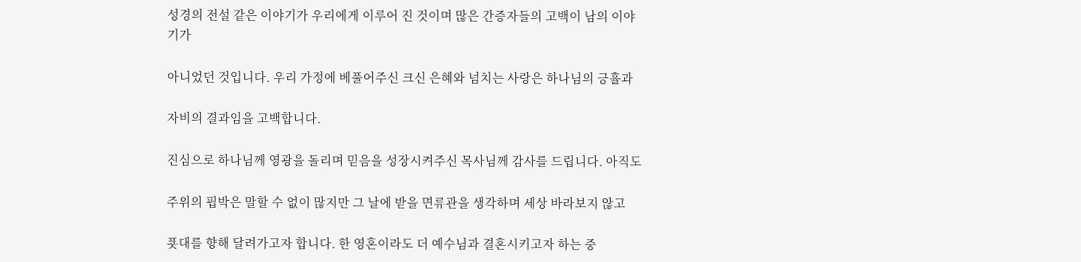성경의 전설 같은 이야기가 우리에게 이루어 진 것이며 많은 간증자들의 고백이 남의 이야기가

아니었던 것입니다. 우리 가정에 베풀어주신 크신 은혜와 넘치는 사랑은 하나님의 긍휼과

자비의 결과임을 고백합니다.

진심으로 하나님께 영광을 돌리며 믿음을 성장시켜주신 목사님께 감사를 드립니다. 아직도

주위의 핍박은 말할 수 없이 많지만 그 날에 받을 면류관을 생각하며 세상 바라보지 않고

푯대를 향해 달려가고자 합니다. 한 영혼이라도 더 예수님과 결혼시키고자 하는 중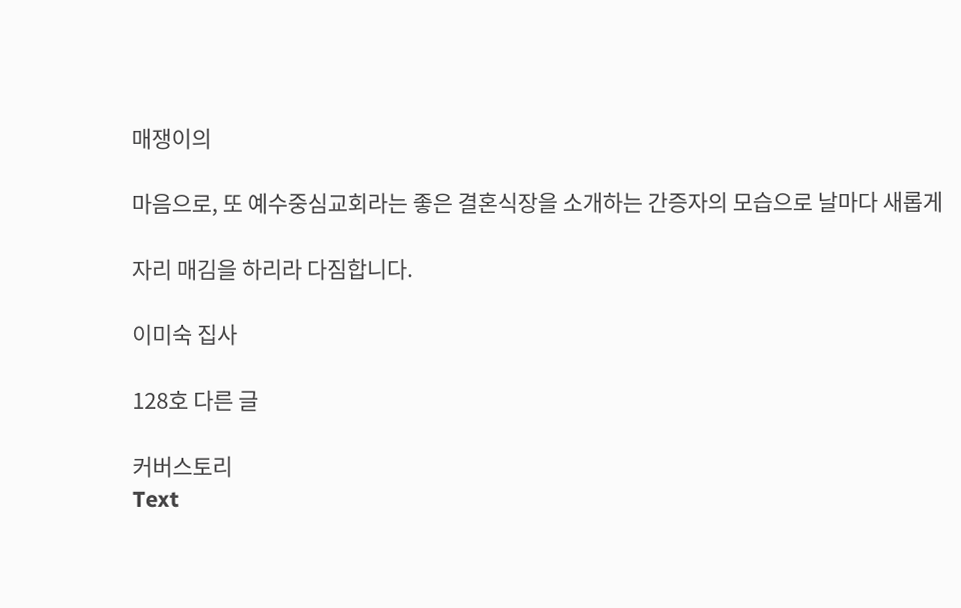매쟁이의

마음으로, 또 예수중심교회라는 좋은 결혼식장을 소개하는 간증자의 모습으로 날마다 새롭게

자리 매김을 하리라 다짐합니다.

이미숙 집사

128호 다른 글

커버스토리
Text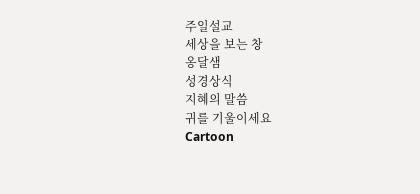주일설교
세상을 보는 창
옹달샘
성경상식
지혜의 말씀
귀를 기울이세요
Cartoon